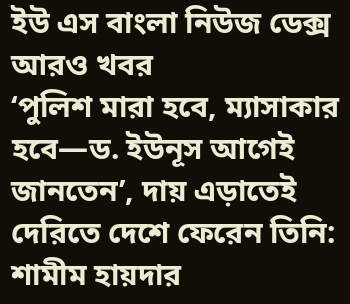ইউ এস বাংলা নিউজ ডেক্স
আরও খবর
‘পুলিশ মারা হবে, ম্যাসাকার হবে—ড. ইউনূস আগেই জানতেন’, দায় এড়াতেই দেরিতে দেশে ফেরেন তিনি: শামীম হায়দার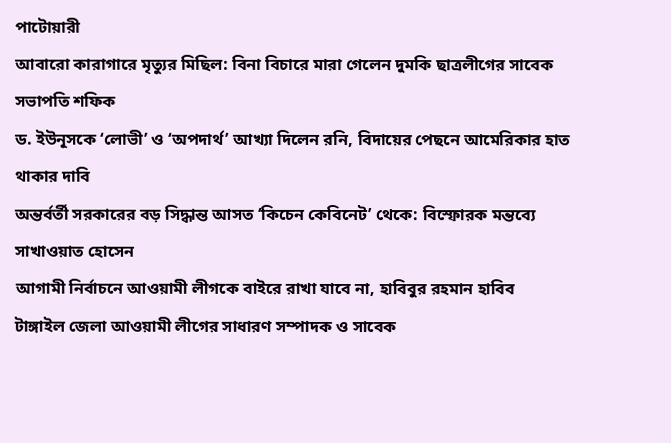পাটোয়ারী
আবারো কারাগারে মৃত্যুর মিছিল: বিনা বিচারে মারা গেলেন দুমকি ছাত্রলীগের সাবেক সভাপতি শফিক
ড. ইউনূসকে ‘লোভী’ ও ‘অপদার্থ’ আখ্যা দিলেন রনি, বিদায়ের পেছনে আমেরিকার হাত থাকার দাবি
অন্তর্বর্তী সরকারের বড় সিদ্ধান্ত আসত ‘কিচেন কেবিনেট’ থেকে: বিস্ফোরক মন্তব্যে সাখাওয়াত হোসেন
আগামী নির্বাচনে আওয়ামী লীগকে বাইরে রাখা যাবে না, হাবিবুর রহমান হাবিব
টাঙ্গাইল জেলা আওয়ামী লীগের সাধারণ সম্পাদক ও সাবেক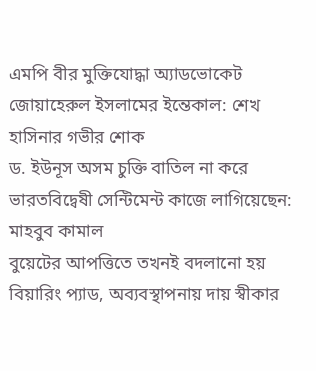এমপি বীর মুক্তিযোদ্ধা অ্যাডভোকেট জোয়াহেরুল ইসলামের ইন্তেকাল: শেখ হাসিনার গভীর শোক
ড. ইউনূস অসম চুক্তি বাতিল না করে ভারতবিদ্বেষী সেন্টিমেন্ট কাজে লাগিয়েছেন: মাহবুব কামাল
বুয়েটের আপত্তিতে তখনই বদলানো হয় বিয়ারিং প্যাড, অব্যবস্থাপনায় দায় স্বীকার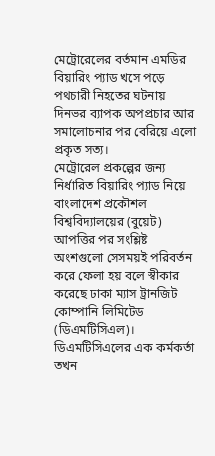মেট্রোরেলের বর্তমান এমডির
বিয়ারিং প্যাড খসে পড়ে পথচারী নিহতের ঘটনায় দিনভর ব্যাপক অপপ্রচার আর সমালোচনার পর বেরিয়ে এলো প্রকৃত সত্য।
মেট্রোরেল প্রকল্পের জন্য নির্ধারিত বিয়ারিং প্যাড নিয়ে বাংলাদেশ প্রকৌশল বিশ্ববিদ্যালয়ের (বুয়েট) আপত্তির পর সংশ্লিষ্ট অংশগুলো সেসময়ই পরিবর্তন করে ফেলা হয় বলে স্বীকার করেছে ঢাকা ম্যাস ট্রানজিট কোম্পানি লিমিটেড (ডিএমটিসিএল)।
ডিএমটিসিএলের এক কর্মকর্তা তখন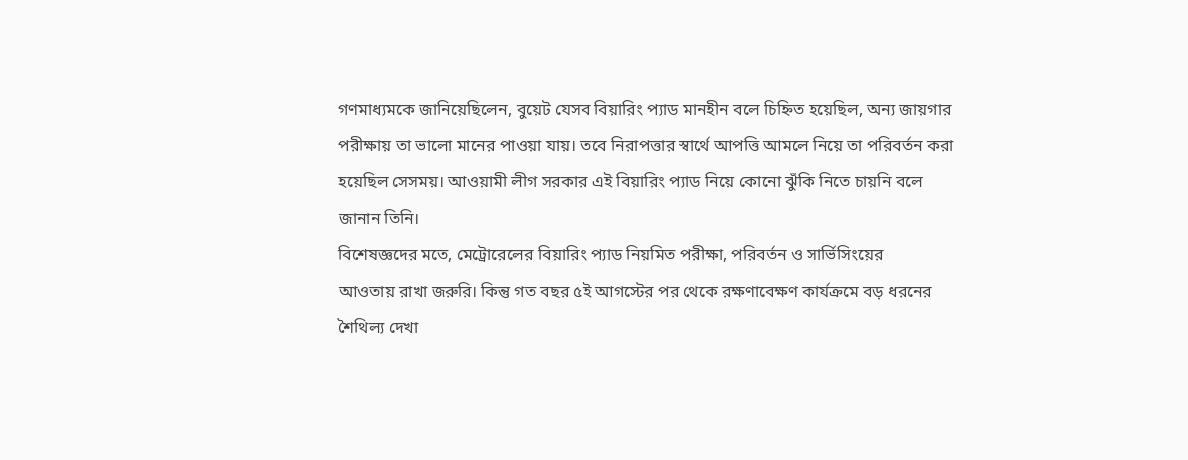গণমাধ্যমকে জানিয়েছিলেন, বুয়েট যেসব বিয়ারিং প্যাড মানহীন বলে চিহ্নিত হয়েছিল, অন্য জায়গার পরীক্ষায় তা ভালো মানের পাওয়া যায়। তবে নিরাপত্তার স্বার্থে আপত্তি আমলে নিয়ে তা পরিবর্তন করা হয়েছিল সেসময়। আওয়ামী লীগ সরকার এই বিয়ারিং প্যাড নিয়ে কোনো ঝুঁকি নিতে চায়নি বলে জানান তিনি।
বিশেষজ্ঞদের মতে, মেট্রোরেলের বিয়ারিং প্যাড নিয়মিত পরীক্ষা, পরিবর্তন ও সার্ভিসিংয়ের
আওতায় রাখা জরুরি। কিন্তু গত বছর ৫ই আগস্টের পর থেকে রক্ষণাবেক্ষণ কার্যক্রমে বড় ধরনের শৈথিল্য দেখা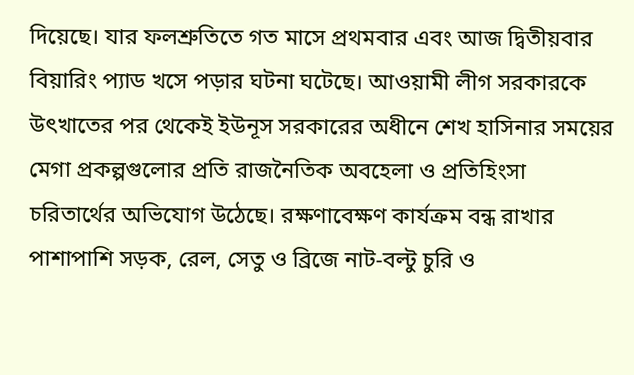দিয়েছে। যার ফলশ্রুতিতে গত মাসে প্রথমবার এবং আজ দ্বিতীয়বার বিয়ারিং প্যাড খসে পড়ার ঘটনা ঘটেছে। আওয়ামী লীগ সরকারকে উৎখাতের পর থেকেই ইউনূস সরকারের অধীনে শেখ হাসিনার সময়ের মেগা প্রকল্পগুলোর প্রতি রাজনৈতিক অবহেলা ও প্রতিহিংসা চরিতার্থের অভিযোগ উঠেছে। রক্ষণাবেক্ষণ কার্যক্রম বন্ধ রাখার পাশাপাশি সড়ক, রেল, সেতু ও ব্রিজে নাট-বল্টু চুরি ও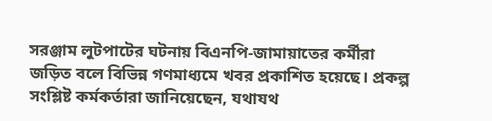সরঞ্জাম লুটপাটের ঘটনায় বিএনপি-জামায়াতের কর্মীরা জড়িত বলে বিভিন্ন গণমাধ্যমে খবর প্রকাশিত হয়েছে। প্রকল্প সংশ্লিষ্ট কর্মকর্তারা জানিয়েছেন, যথাযথ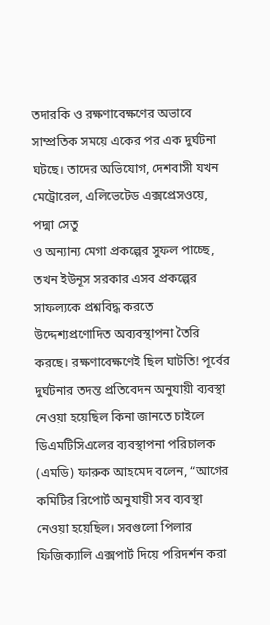তদারকি ও রক্ষণাবেক্ষণের অভাবে সাম্প্রতিক সময়ে একের পর এক দুর্ঘটনা ঘটছে। তাদের অভিযোগ, দেশবাসী যখন মেট্রোরেল, এলিভেটেড এক্সপ্রেসওয়ে, পদ্মা সেতু
ও অন্যান্য মেগা প্রকল্পের সুফল পাচ্ছে, তখন ইউনূস সরকার এসব প্রকল্পের সাফল্যকে প্রশ্নবিদ্ধ করতে উদ্দেশ্যপ্রণোদিত অব্যবস্থাপনা তৈরি করছে। রক্ষণাবেক্ষণেই ছিল ঘাটতি! পূর্বের দুর্ঘটনার তদন্ত প্রতিবেদন অনুযায়ী ব্যবস্থা নেওয়া হয়েছিল কিনা জানতে চাইলে ডিএমটিসিএলের ব্যবস্থাপনা পরিচালক (এমডি) ফারুক আহমেদ বলেন, “আগের কমিটির রিপোর্ট অনুযায়ী সব ব্যবস্থা নেওয়া হয়েছিল। সবগুলো পিলার ফিজিক্যালি এক্সপার্ট দিয়ে পরিদর্শন করা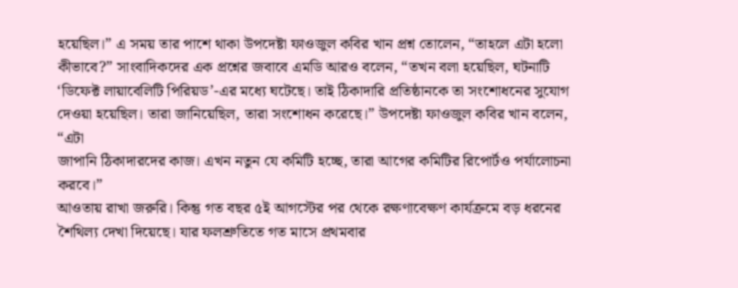হয়েছিল।” এ সময় তার পাশে থাকা উপদেষ্টা ফাওজুল কবির খান প্রশ্ন তোলেন, “তাহলে এটা হলো কীভাবে?” সাংবাদিকদের এক প্রশ্নের জবাবে এমডি আরও বলেন, “তখন বলা হয়েছিল, ঘটনাটি ‘ডিফেক্ট লায়াবেলিটি পিরিয়ড’-এর মধ্যে ঘটেছে। তাই ঠিকাদারি প্রতিষ্ঠানকে তা সংশোধনের সুযোগ দেওয়া হয়েছিল। তারা জানিয়েছিল, তারা সংশোধন করেছে।” উপদেষ্টা ফাওজুল কবির খান বলেন, “এটা
জাপানি ঠিকাদারদের কাজ। এখন নতুন যে কমিটি হচ্ছে, তারা আগের কমিটির রিপোর্টও পর্যালোচনা করবে।”
আওতায় রাখা জরুরি। কিন্তু গত বছর ৫ই আগস্টের পর থেকে রক্ষণাবেক্ষণ কার্যক্রমে বড় ধরনের শৈথিল্য দেখা দিয়েছে। যার ফলশ্রুতিতে গত মাসে প্রথমবার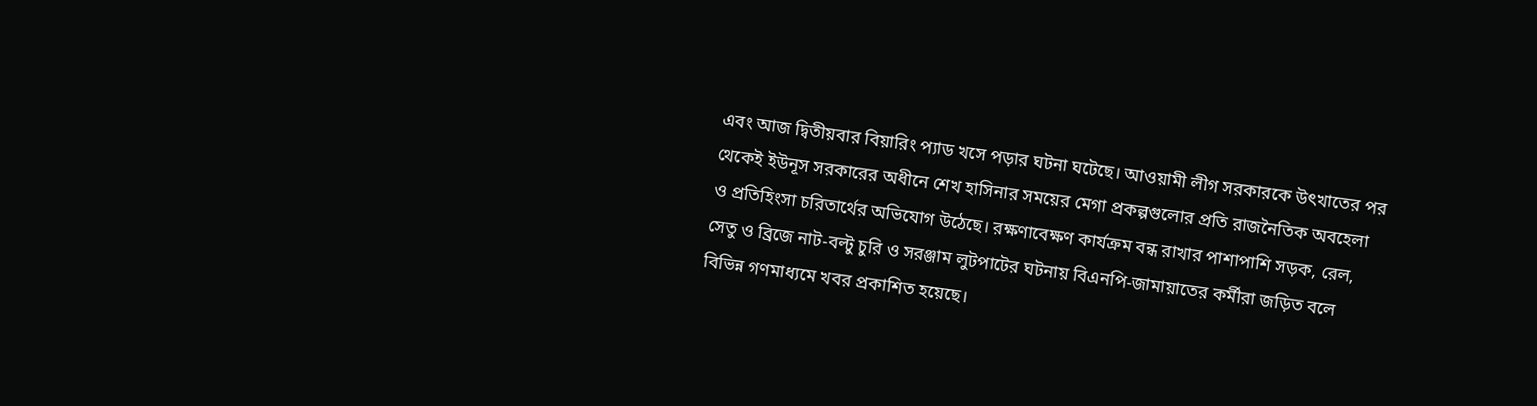এবং আজ দ্বিতীয়বার বিয়ারিং প্যাড খসে পড়ার ঘটনা ঘটেছে। আওয়ামী লীগ সরকারকে উৎখাতের পর থেকেই ইউনূস সরকারের অধীনে শেখ হাসিনার সময়ের মেগা প্রকল্পগুলোর প্রতি রাজনৈতিক অবহেলা ও প্রতিহিংসা চরিতার্থের অভিযোগ উঠেছে। রক্ষণাবেক্ষণ কার্যক্রম বন্ধ রাখার পাশাপাশি সড়ক, রেল, সেতু ও ব্রিজে নাট-বল্টু চুরি ও সরঞ্জাম লুটপাটের ঘটনায় বিএনপি-জামায়াতের কর্মীরা জড়িত বলে বিভিন্ন গণমাধ্যমে খবর প্রকাশিত হয়েছে।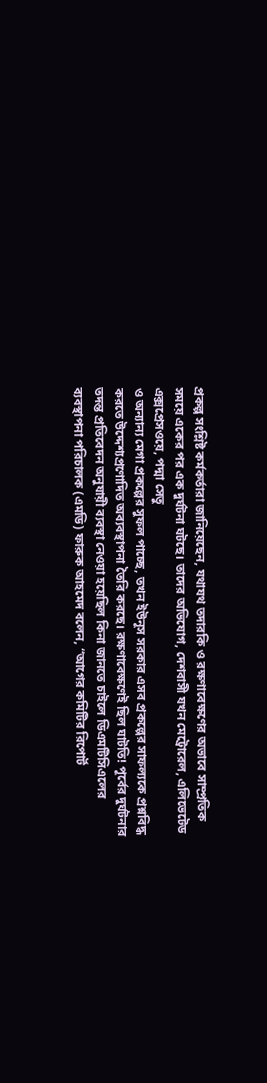প্রকল্প সংশ্লিষ্ট কর্মকর্তারা জানিয়েছেন, যথাযথ তদারকি ও রক্ষণাবেক্ষণের অভাবে সাম্প্রতিক সময়ে একের পর এক দুর্ঘটনা ঘটছে। তাদের অভিযোগ, দেশবাসী যখন মেট্রোরেল, এলিভেটেড এক্সপ্রেসওয়ে, পদ্মা সেতু
ও অন্যান্য মেগা প্রকল্পের সুফল পাচ্ছে, তখন ইউনূস সরকার এসব প্রকল্পের সাফল্যকে প্রশ্নবিদ্ধ করতে উদ্দেশ্যপ্রণোদিত অব্যবস্থাপনা তৈরি করছে। রক্ষণাবেক্ষণেই ছিল ঘাটতি! পূর্বের দুর্ঘটনার তদন্ত প্রতিবেদন অনুযায়ী ব্যবস্থা নেওয়া হয়েছিল কিনা জানতে চাইলে ডিএমটিসিএলের ব্যবস্থাপনা পরিচালক (এমডি) ফারুক আহমেদ বলেন, “আগের কমিটির রিপোর্ট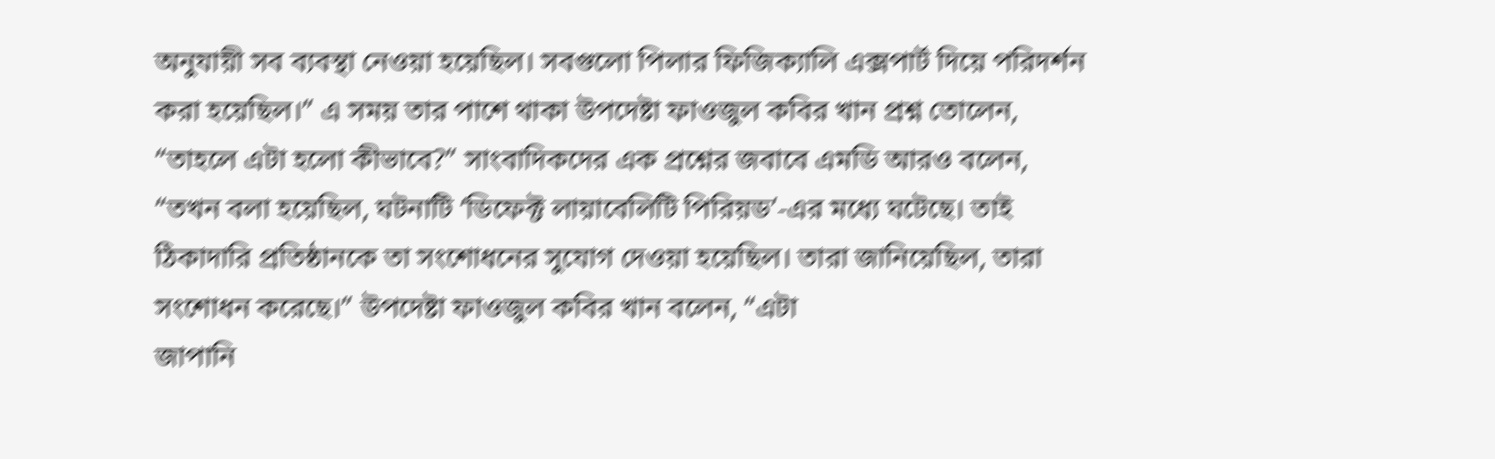অনুযায়ী সব ব্যবস্থা নেওয়া হয়েছিল। সবগুলো পিলার ফিজিক্যালি এক্সপার্ট দিয়ে পরিদর্শন করা হয়েছিল।” এ সময় তার পাশে থাকা উপদেষ্টা ফাওজুল কবির খান প্রশ্ন তোলেন, “তাহলে এটা হলো কীভাবে?” সাংবাদিকদের এক প্রশ্নের জবাবে এমডি আরও বলেন, “তখন বলা হয়েছিল, ঘটনাটি ‘ডিফেক্ট লায়াবেলিটি পিরিয়ড’-এর মধ্যে ঘটেছে। তাই ঠিকাদারি প্রতিষ্ঠানকে তা সংশোধনের সুযোগ দেওয়া হয়েছিল। তারা জানিয়েছিল, তারা সংশোধন করেছে।” উপদেষ্টা ফাওজুল কবির খান বলেন, “এটা
জাপানি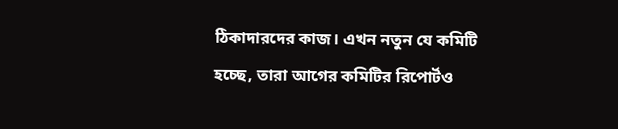ঠিকাদারদের কাজ। এখন নতুন যে কমিটি হচ্ছে, তারা আগের কমিটির রিপোর্টও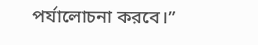পর্যালোচনা করবে।”